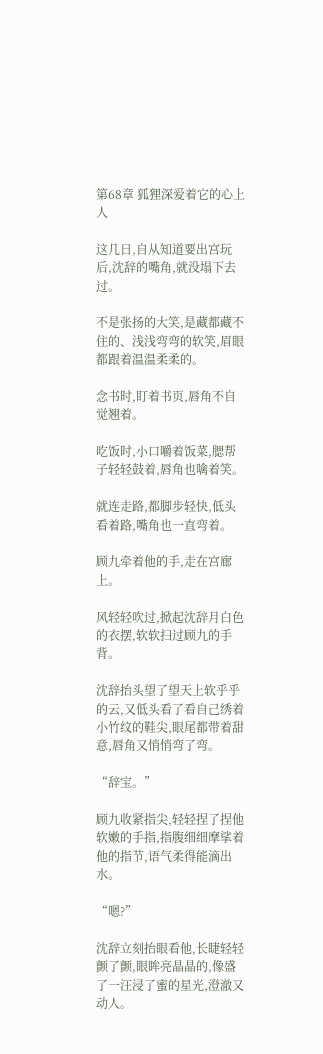第68章 狐狸深爱着它的心上人

这几日,自从知道要出宫玩后,沈辞的嘴角,就没塌下去过。

不是张扬的大笑,是藏都藏不住的、浅浅弯弯的软笑,眉眼都跟着温温柔柔的。

念书时,盯着书页,唇角不自觉翘着。

吃饭时,小口嚼着饭菜,腮帮子轻轻鼓着,唇角也噙着笑。

就连走路,都脚步轻快,低头看着路,嘴角也一直弯着。

顾九牵着他的手,走在宫廊上。

风轻轻吹过,掀起沈辞月白色的衣摆,软软扫过顾九的手背。

沈辞抬头望了望天上软乎乎的云,又低头看了看自己绣着小竹纹的鞋尖,眼尾都带着甜意,唇角又悄悄弯了弯。

“辞宝。”

顾九收紧指尖,轻轻捏了捏他软嫩的手指,指腹细细摩挲着他的指节,语气柔得能滴出水。

“嗯?”

沈辞立刻抬眼看他,长睫轻轻颤了颤,眼眸亮晶晶的,像盛了一汪浸了蜜的星光,澄澈又动人。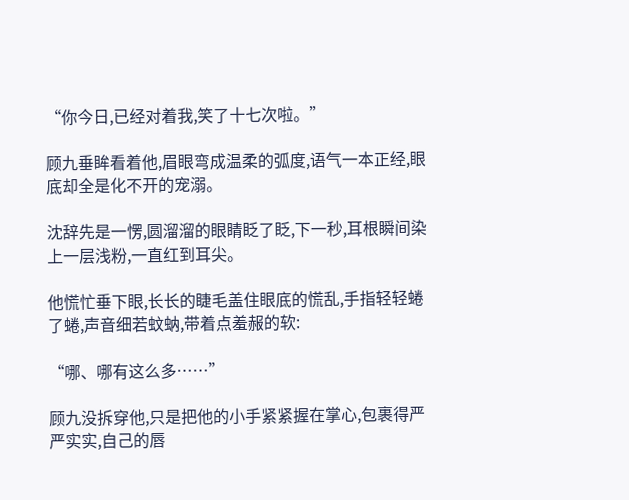“你今日,已经对着我,笑了十七次啦。”

顾九垂眸看着他,眉眼弯成温柔的弧度,语气一本正经,眼底却全是化不开的宠溺。

沈辞先是一愣,圆溜溜的眼睛眨了眨,下一秒,耳根瞬间染上一层浅粉,一直红到耳尖。

他慌忙垂下眼,长长的睫毛盖住眼底的慌乱,手指轻轻蜷了蜷,声音细若蚊蚋,带着点羞赧的软:

“哪、哪有这么多……”

顾九没拆穿他,只是把他的小手紧紧握在掌心,包裹得严严实实,自己的唇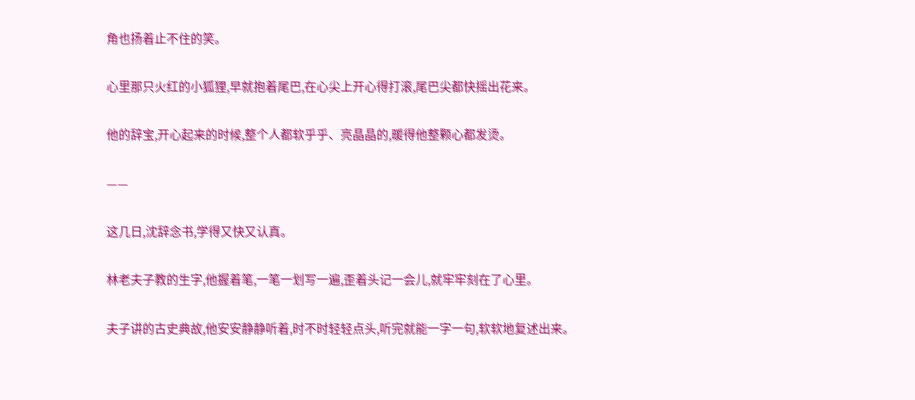角也扬着止不住的笑。

心里那只火红的小狐狸,早就抱着尾巴,在心尖上开心得打滚,尾巴尖都快摇出花来。

他的辞宝,开心起来的时候,整个人都软乎乎、亮晶晶的,暖得他整颗心都发烫。

——

这几日,沈辞念书,学得又快又认真。

林老夫子教的生字,他握着笔,一笔一划写一遍,歪着头记一会儿,就牢牢刻在了心里。

夫子讲的古史典故,他安安静静听着,时不时轻轻点头,听完就能一字一句,软软地复述出来。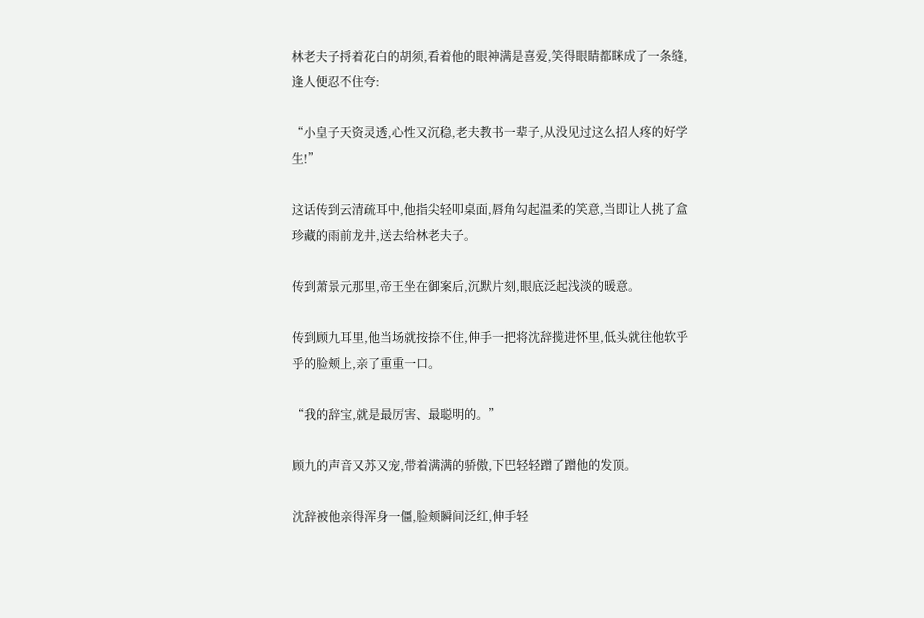林老夫子捋着花白的胡须,看着他的眼神满是喜爱,笑得眼睛都眯成了一条缝,逢人便忍不住夸:

“小皇子天资灵透,心性又沉稳,老夫教书一辈子,从没见过这么招人疼的好学生!”

这话传到云清疏耳中,他指尖轻叩桌面,唇角勾起温柔的笑意,当即让人挑了盒珍藏的雨前龙井,送去给林老夫子。

传到萧景元那里,帝王坐在御案后,沉默片刻,眼底泛起浅淡的暖意。

传到顾九耳里,他当场就按捺不住,伸手一把将沈辞揽进怀里,低头就往他软乎乎的脸颊上,亲了重重一口。

“我的辞宝,就是最厉害、最聪明的。”

顾九的声音又苏又宠,带着满满的骄傲,下巴轻轻蹭了蹭他的发顶。

沈辞被他亲得浑身一僵,脸颊瞬间泛红,伸手轻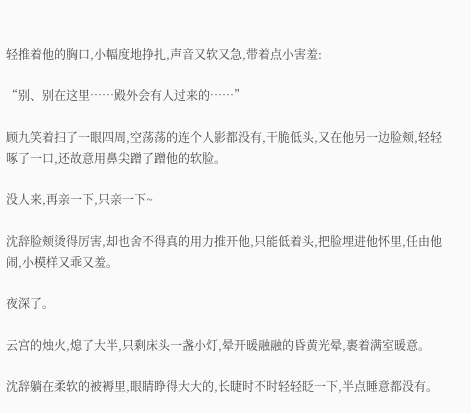轻推着他的胸口,小幅度地挣扎,声音又软又急,带着点小害羞:

“别、别在这里……殿外会有人过来的……”

顾九笑着扫了一眼四周,空荡荡的连个人影都没有,干脆低头,又在他另一边脸颊,轻轻啄了一口,还故意用鼻尖蹭了蹭他的软脸。

没人来,再亲一下,只亲一下~

沈辞脸颊烫得厉害,却也舍不得真的用力推开他,只能低着头,把脸埋进他怀里,任由他闹,小模样又乖又羞。

夜深了。

云宫的烛火,熄了大半,只剩床头一盏小灯,晕开暖融融的昏黄光晕,裹着满室暖意。

沈辞躺在柔软的被褥里,眼睛睁得大大的,长睫时不时轻轻眨一下,半点睡意都没有。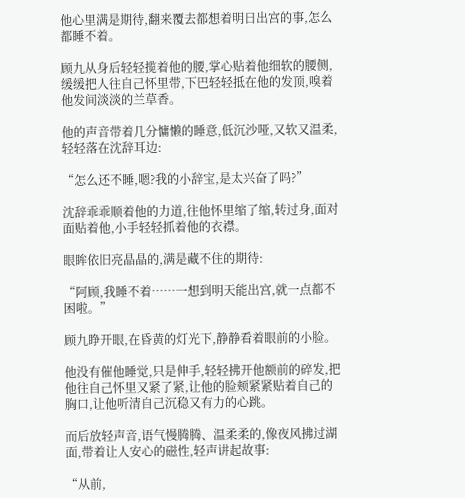他心里满是期待,翻来覆去都想着明日出宫的事,怎么都睡不着。

顾九从身后轻轻揽着他的腰,掌心贴着他细软的腰侧,缓缓把人往自己怀里带,下巴轻轻抵在他的发顶,嗅着他发间淡淡的兰草香。

他的声音带着几分慵懒的睡意,低沉沙哑,又软又温柔,轻轻落在沈辞耳边:

“怎么还不睡,嗯?我的小辞宝,是太兴奋了吗?”

沈辞乖乖顺着他的力道,往他怀里缩了缩,转过身,面对面贴着他,小手轻轻抓着他的衣襟。

眼眸依旧亮晶晶的,满是藏不住的期待:

“阿顾,我睡不着……一想到明天能出宫,就一点都不困啦。”

顾九睁开眼,在昏黄的灯光下,静静看着眼前的小脸。

他没有催他睡觉,只是伸手,轻轻拂开他额前的碎发,把他往自己怀里又紧了紧,让他的脸颊紧紧贴着自己的胸口,让他听清自己沉稳又有力的心跳。

而后放轻声音,语气慢腾腾、温柔柔的,像夜风拂过湖面,带着让人安心的磁性,轻声讲起故事:

“从前,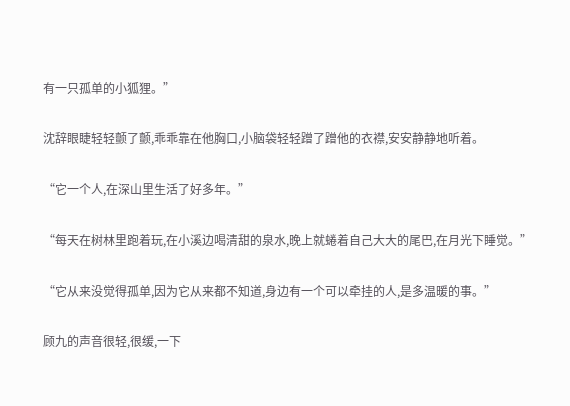有一只孤单的小狐狸。”

沈辞眼睫轻轻颤了颤,乖乖靠在他胸口,小脑袋轻轻蹭了蹭他的衣襟,安安静静地听着。

“它一个人,在深山里生活了好多年。”

“每天在树林里跑着玩,在小溪边喝清甜的泉水,晚上就蜷着自己大大的尾巴,在月光下睡觉。”

“它从来没觉得孤单,因为它从来都不知道,身边有一个可以牵挂的人,是多温暖的事。”

顾九的声音很轻,很缓,一下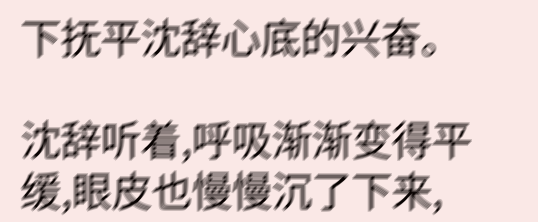下抚平沈辞心底的兴奋。

沈辞听着,呼吸渐渐变得平缓,眼皮也慢慢沉了下来,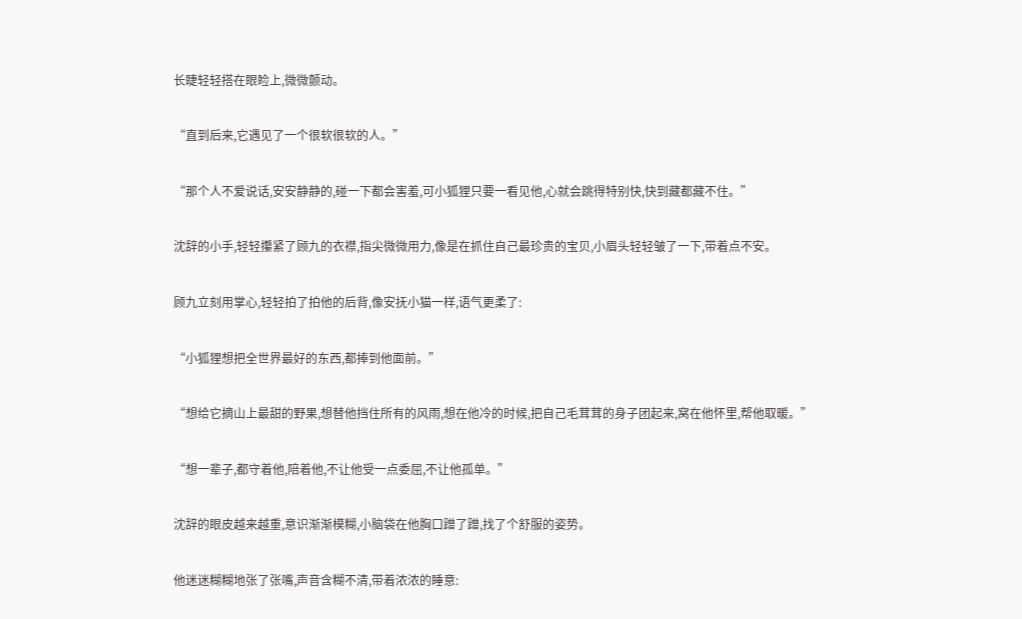长睫轻轻搭在眼睑上,微微颤动。

“直到后来,它遇见了一个很软很软的人。”

“那个人不爱说话,安安静静的,碰一下都会害羞,可小狐狸只要一看见他,心就会跳得特别快,快到藏都藏不住。”

沈辞的小手,轻轻攥紧了顾九的衣襟,指尖微微用力,像是在抓住自己最珍贵的宝贝,小眉头轻轻皱了一下,带着点不安。

顾九立刻用掌心,轻轻拍了拍他的后背,像安抚小猫一样,语气更柔了:

“小狐狸想把全世界最好的东西,都捧到他面前。”

“想给它摘山上最甜的野果,想替他挡住所有的风雨,想在他冷的时候,把自己毛茸茸的身子团起来,窝在他怀里,帮他取暖。”

“想一辈子,都守着他,陪着他,不让他受一点委屈,不让他孤单。”

沈辞的眼皮越来越重,意识渐渐模糊,小脑袋在他胸口蹭了蹭,找了个舒服的姿势。

他迷迷糊糊地张了张嘴,声音含糊不清,带着浓浓的睡意: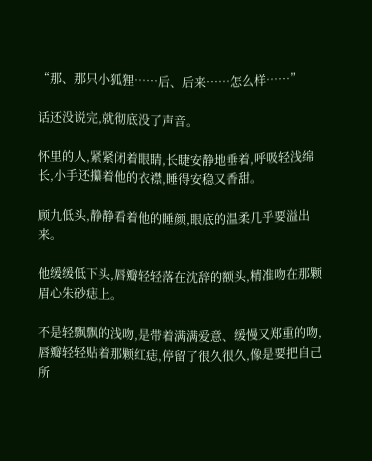“那、那只小狐狸……后、后来……怎么样……”

话还没说完,就彻底没了声音。

怀里的人,紧紧闭着眼睛,长睫安静地垂着,呼吸轻浅绵长,小手还攥着他的衣襟,睡得安稳又香甜。

顾九低头,静静看着他的睡颜,眼底的温柔几乎要溢出来。

他缓缓低下头,唇瓣轻轻落在沈辞的额头,精准吻在那颗眉心朱砂痣上。

不是轻飘飘的浅吻,是带着满满爱意、缓慢又郑重的吻,唇瓣轻轻贴着那颗红痣,停留了很久很久,像是要把自己所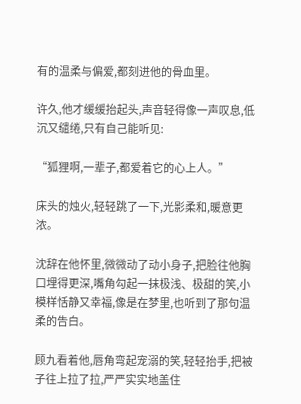有的温柔与偏爱,都刻进他的骨血里。

许久,他才缓缓抬起头,声音轻得像一声叹息,低沉又缱绻,只有自己能听见:

“狐狸啊,一辈子,都爱着它的心上人。”

床头的烛火,轻轻跳了一下,光影柔和,暖意更浓。

沈辞在他怀里,微微动了动小身子,把脸往他胸口埋得更深,嘴角勾起一抹极浅、极甜的笑,小模样恬静又幸福,像是在梦里,也听到了那句温柔的告白。

顾九看着他,唇角弯起宠溺的笑,轻轻抬手,把被子往上拉了拉,严严实实地盖住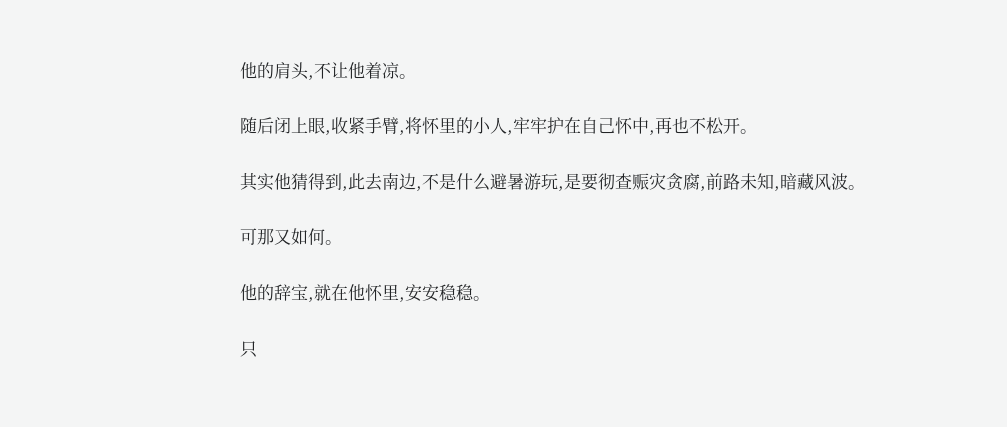他的肩头,不让他着凉。

随后闭上眼,收紧手臂,将怀里的小人,牢牢护在自己怀中,再也不松开。

其实他猜得到,此去南边,不是什么避暑游玩,是要彻查赈灾贪腐,前路未知,暗藏风波。

可那又如何。

他的辞宝,就在他怀里,安安稳稳。

只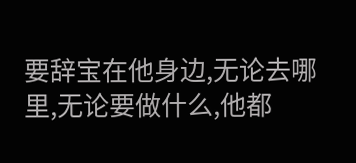要辞宝在他身边,无论去哪里,无论要做什么,他都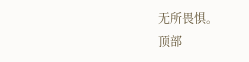无所畏惧。
顶部